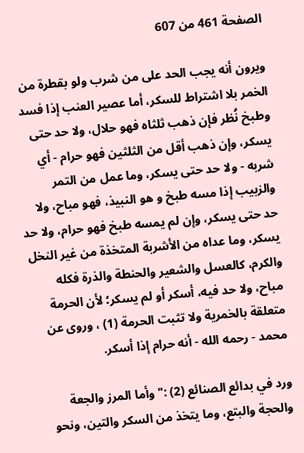الصفحة 461 من 607

ويرون أنه يجب الحد على من شرب ولو بقطرة من الخمر بلا اشتراط للسكر، أما عصير العنب إذا فسد وطبخ نُظر فإن ذهب ثلثاه فهو حلال، ولا حد حتى يسكر، وإن ذهب أقل من الثلثين فهو حرام - أي شربه - ولا حد حتى يسكر، وما عمل من التمر والزبيب إذا مسه طبخ و هو النبيذ، فهو مباح، ولا حد حتى يسكر، وإن لم يمسه طبخ فهو حرام، ولا حد يسكر، وما عداه من الأشربة المتخذة من غير النخل والكرم، كالعسل والشعير والحنطة والذرة فكله مباح، ولا حد فيه، أسكر أو لم يسكر؛ لأن الحرمة متعلقة بالخمرية ولا تثبت الحرمة (1) ، وروى عن محمد - رحمه الله - أنه حرام إذا أسكر.

ورد في بدائع الصنائع (2) :"وأما المرز والجعة والحجة والبتع، وما يتخذ من السكر والتين، ونحو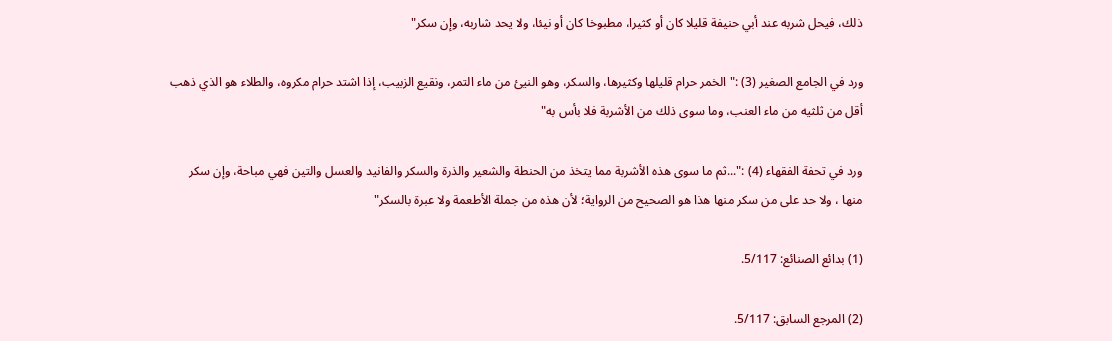ذلك، فيحل شربه عند أبي حنيفة قليلا كان أو كثيرا، مطبوخا كان أو نيئا، ولا يحد شاربه، وإن سكر"

ورد في الجامع الصغير (3) :"الخمر حرام قليلها وكثيرها، والسكر، وهو النيئ من ماء التمر، ونقيع الزبيب، إذا اشتد حرام مكروه، والطلاء هو الذي ذهب أقل من ثلثيه من ماء العنب، وما سوى ذلك من الأشربة فلا بأس به"

ورد في تحفة الفقهاء (4) :"...ثم ما سوى هذه الأشربة مما يتخذ من الحنطة والشعير والذرة والسكر والفانيد والعسل والتين فهي مباحة، وإن سكر منها ، ولا حد على من سكر منها هذا هو الصحيح من الرواية؛ لأن هذه من جملة الأطعمة ولا عبرة بالسكر"

(1) بدائع الصنائع: 5/117.

(2) المرجع السابق: 5/117.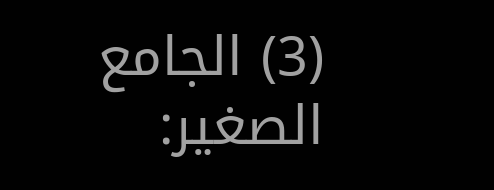(3) الجامع الصغير: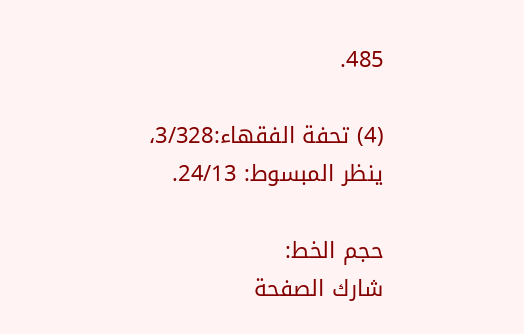485.

(4) تحفة الفقهاء:3/328، ينظر المبسوط: 24/13.

حجم الخط:
شارك الصفحة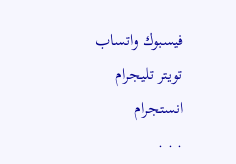فيسبوك واتساب تويتر تليجرام انستجرام
. . .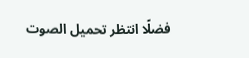فضلًا انتظر تحميل الصوت